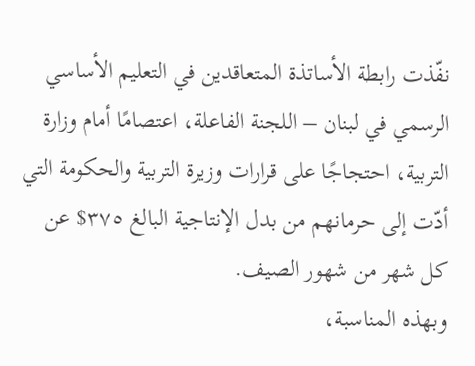نفّذت رابطة الأساتذة المتعاقدين في التعليم الأساسي الرسمي في لبنان – اللجنة الفاعلة، اعتصامًا أمام وزارة التربية، احتجاجًا على قرارات وزيرة التربية والحكومة التي أدّت إلى حرمانهم من بدل الإنتاجية البالغ ٣٧٥$ عن كل شهر من شهور الصيف.
وبهذه المناسبة،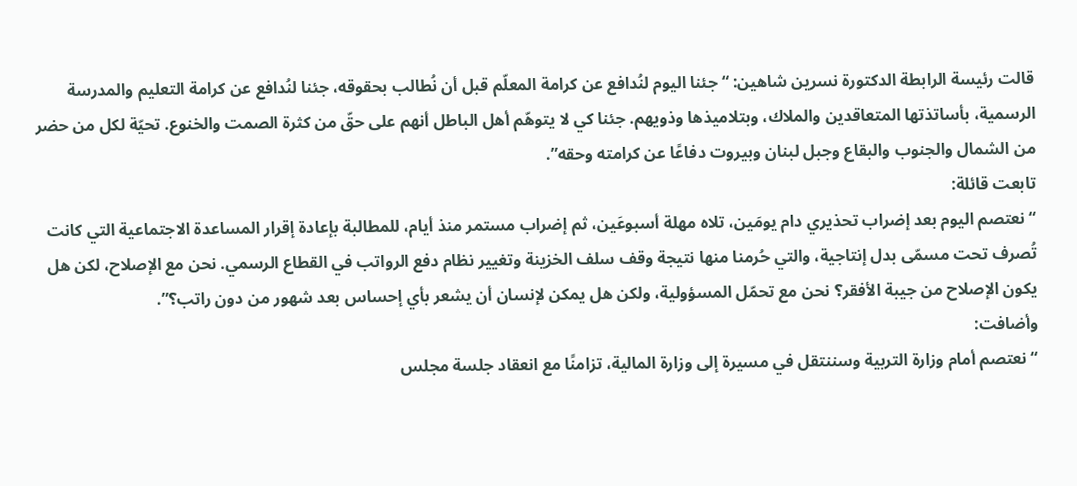قالت رئيسة الرابطة الدكتورة نسرين شاهين: “جئنا اليوم لنُدافع عن كرامة المعلّم قبل أن نُطالب بحقوقه، جئنا لنُدافع عن كرامة التعليم والمدرسة الرسمية، بأساتذتها المتعاقدين والملاك، وبتلاميذها وذويهم. جئنا كي لا يتوهّم أهل الباطل أنهم على حقّ من كثرة الصمت والخنوع. تحيّة لكل من حضر من الشمال والجنوب والبقاع وجبل لبنان وبيروت دفاعًا عن كرامته وحقه”.
تابعت قائلة:
“نعتصم اليوم بعد إضراب تحذيري دام يومَين، تلاه مهلة أسبوعَين، ثم إضراب مستمر منذ أيام، للمطالبة بإعادة إقرار المساعدة الاجتماعية التي كانت تُصرف تحت مسمّى بدل إنتاجية، والتي حُرمنا منها نتيجة وقف سلف الخزينة وتغيير نظام دفع الرواتب في القطاع الرسمي. نحن مع الإصلاح، لكن هل يكون الإصلاح من جيبة الأفقر؟ نحن مع تحمّل المسؤولية، ولكن هل يمكن لإنسان أن يشعر بأي إحساس بعد شهور من دون راتب؟”.
وأضافت:
“نعتصم أمام وزارة التربية وسننتقل في مسيرة إلى وزارة المالية، تزامنًا مع انعقاد جلسة مجلس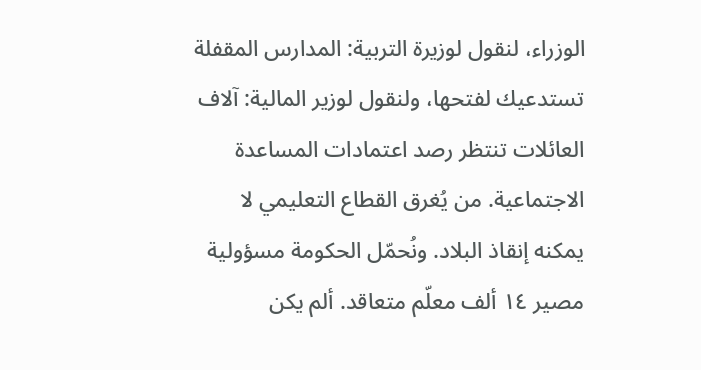الوزراء، لنقول لوزيرة التربية: المدارس المقفلة تستدعيك لفتحها، ولنقول لوزير المالية: آلاف العائلات تنتظر رصد اعتمادات المساعدة الاجتماعية. من يُغرق القطاع التعليمي لا يمكنه إنقاذ البلاد. ونُحمّل الحكومة مسؤولية مصير ١٤ ألف معلّم متعاقد. ألم يكن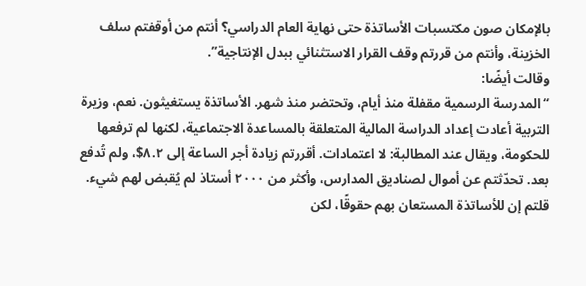بالإمكان صون مكتسبات الأساتذة حتى نهاية العام الدراسي؟ أنتم من أوقفتم سلف الخزينة، وأنتم من قررتم وقف القرار الاستثنائي ببدل الإنتاجية”.
وقالت أيضًا:
“المدرسة الرسمية مقفلة منذ أيام، وتحتضر منذ شهر. الأساتذة يستغيثون. نعم، وزيرة التربية أعادت إعداد الدراسة المالية المتعلقة بالمساعدة الاجتماعية، لكنها لم ترفعها للحكومة، ويقال عند المطالبة: لا اعتمادات. أقررتم زيادة أجر الساعة إلى ٨.٢$، ولم تُدفع بعد. تحدّثتم عن أموال لصناديق المدارس، وأكثر من ٢٠٠٠ أستاذ لم يُقبض لهم شيء. قلتم إن للأساتذة المستعان بهم حقوقًا، لكن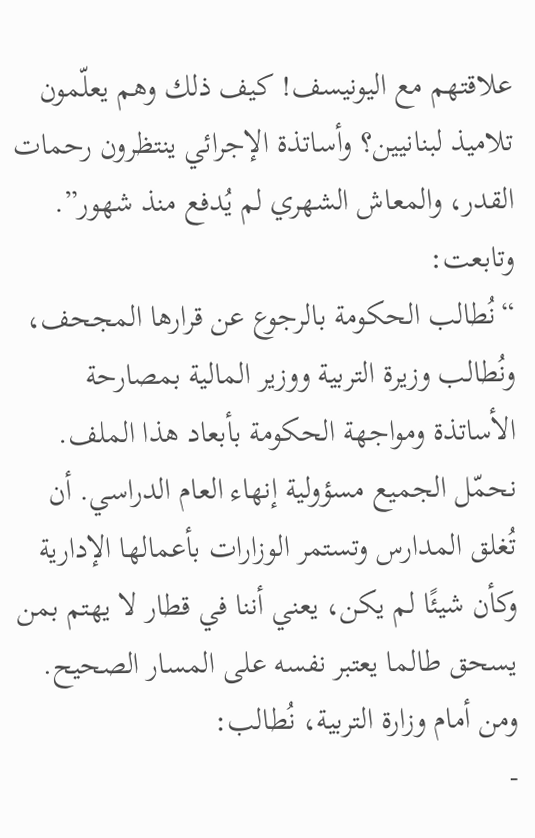علاقتهم مع اليونيسف! كيف ذلك وهم يعلّمون تلاميذ لبنانيين؟ وأساتذة الإجرائي ينتظرون رحمات القدر، والمعاش الشهري لم يُدفع منذ شهور”.
وتابعت:
“نُطالب الحكومة بالرجوع عن قرارها المجحف، ونُطالب وزيرة التربية ووزير المالية بمصارحة الأساتذة ومواجهة الحكومة بأبعاد هذا الملف. نحمّل الجميع مسؤولية إنهاء العام الدراسي. أن تُغلق المدارس وتستمر الوزارات بأعمالها الإدارية وكأن شيئًا لم يكن، يعني أننا في قطار لا يهتم بمن يسحق طالما يعتبر نفسه على المسار الصحيح. ومن أمام وزارة التربية، نُطالب:
-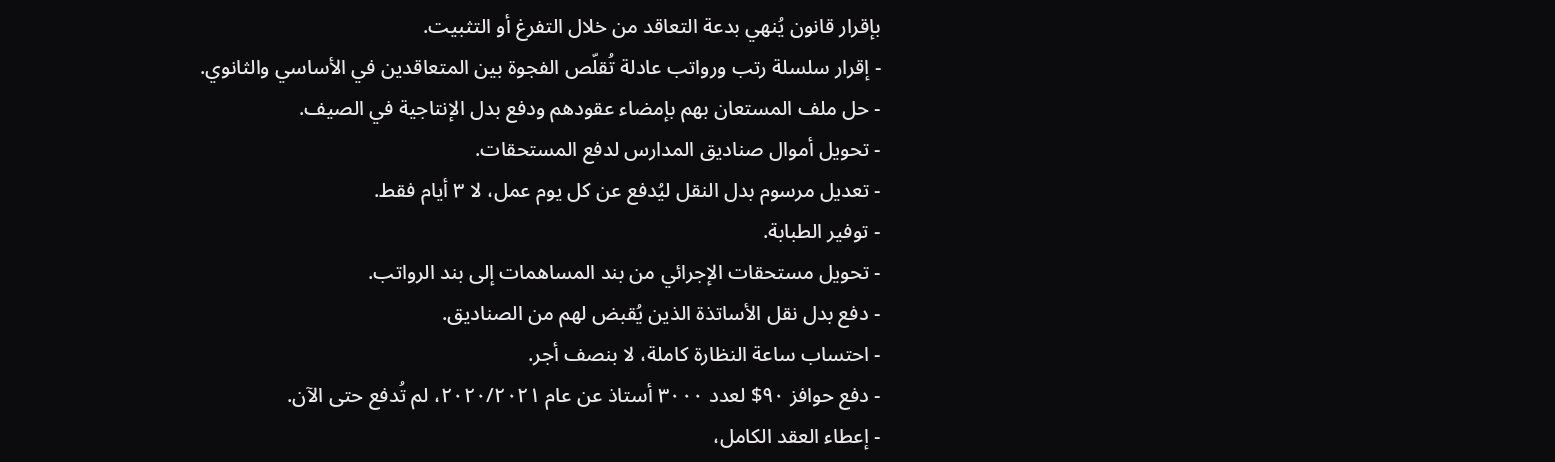بإقرار قانون يُنهي بدعة التعاقد من خلال التفرغ أو التثبيت.
- إقرار سلسلة رتب ورواتب عادلة تُقلّص الفجوة بين المتعاقدين في الأساسي والثانوي.
- حل ملف المستعان بهم بإمضاء عقودهم ودفع بدل الإنتاجية في الصيف.
- تحويل أموال صناديق المدارس لدفع المستحقات.
- تعديل مرسوم بدل النقل ليُدفع عن كل يوم عمل، لا ٣ أيام فقط.
- توفير الطبابة.
- تحويل مستحقات الإجرائي من بند المساهمات إلى بند الرواتب.
- دفع بدل نقل الأساتذة الذين يُقبض لهم من الصناديق.
- احتساب ساعة النظارة كاملة، لا بنصف أجر.
- دفع حوافز ٩٠$ لعدد ٣٠٠٠ أستاذ عن عام ٢٠٢٠/٢٠٢١، لم تُدفع حتى الآن.
- إعطاء العقد الكامل،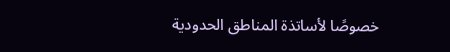خصوصًا لأساتذة المناطق الحدودية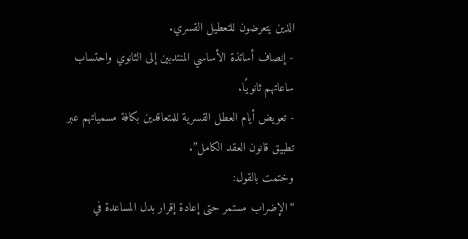الذين يتعرضون للتعطيل القسري.
- إنصاف أساتذة الأساسي المنتدبين إلى الثانوي واحتساب ساعاتهم ثانويًا.
- تعويض أيام العطل القسرية للمتعاقدين بكافة مسمياتهم عبر تطبيق قانون العقد الكامل”.
وختمت بالقول:
“الإضراب مستمر حتى إعادة إقرار بدل المساعدة في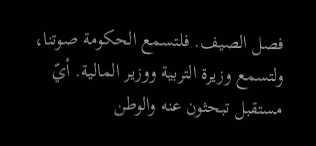فصل الصيف. فلتسمع الحكومة صوتنا، ولتسمع وزيرة التربية ووزير المالية. أيّ مستقبل تبحثون عنه والوطن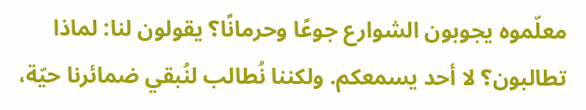معلّموه يجوبون الشوارع جوعًا وحرمانًا؟ يقولون لنا: لماذا تطالبون؟ لا أحد يسمعكم. ولكننا نُطالب لنُبقي ضمائرنا حيّة،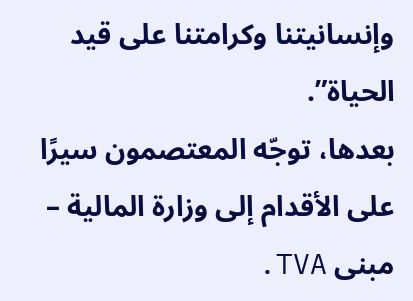وإنسانيتنا وكرامتنا على قيد الحياة”.
بعدها، توجّه المعتصمون سيرًا على الأقدام إلى وزارة المالية – مبنى TVA.